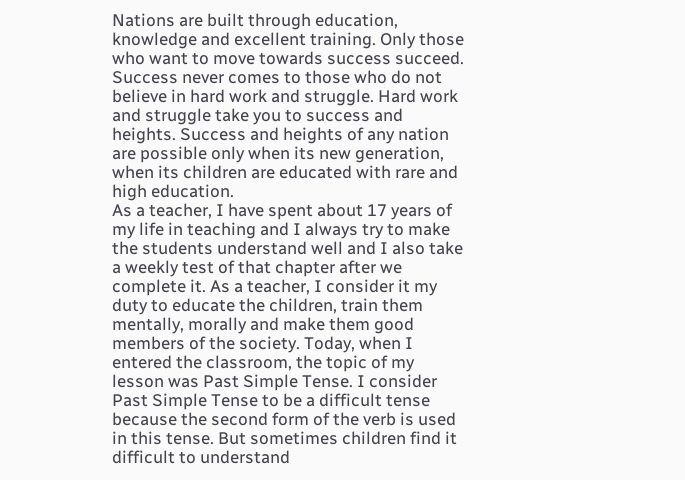Nations are built through education, knowledge and excellent training. Only those who want to move towards success succeed. Success never comes to those who do not believe in hard work and struggle. Hard work and struggle take you to success and heights. Success and heights of any nation are possible only when its new generation, when its children are educated with rare and high education.
As a teacher, I have spent about 17 years of my life in teaching and I always try to make the students understand well and I also take a weekly test of that chapter after we complete it. As a teacher, I consider it my duty to educate the children, train them mentally, morally and make them good members of the society. Today, when I entered the classroom, the topic of my lesson was Past Simple Tense. I consider Past Simple Tense to be a difficult tense because the second form of the verb is used in this tense. But sometimes children find it difficult to understand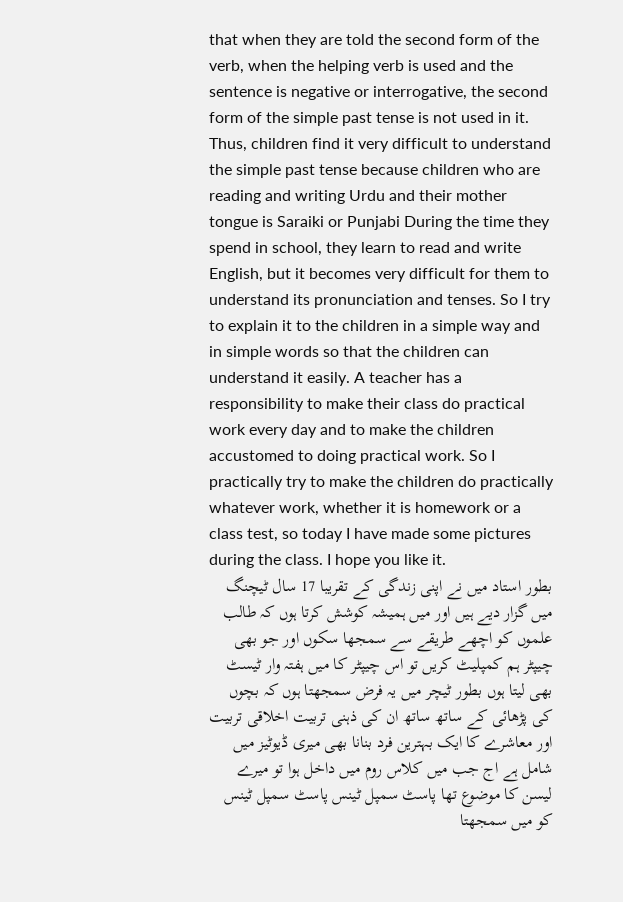that when they are told the second form of the verb, when the helping verb is used and the sentence is negative or interrogative, the second form of the simple past tense is not used in it. Thus, children find it very difficult to understand the simple past tense because children who are reading and writing Urdu and their mother tongue is Saraiki or Punjabi During the time they spend in school, they learn to read and write English, but it becomes very difficult for them to understand its pronunciation and tenses. So I try to explain it to the children in a simple way and in simple words so that the children can understand it easily. A teacher has a responsibility to make their class do practical work every day and to make the children accustomed to doing practical work. So I practically try to make the children do practically whatever work, whether it is homework or a class test, so today I have made some pictures during the class. I hope you like it.
بطور استاد میں نے اپنی زندگی کے تقریبا 17 سال ٹیچنگ میں گزار دیے ہیں اور میں ہمیشہ کوشش کرتا ہوں کہ طالب علموں کو اچھے طریقے سے سمجھا سکوں اور جو بھی چیپٹر ہم کمپلیٹ کریں تو اس چیپٹر کا میں ہفتہ وار ٹیسٹ بھی لیتا ہوں بطور ٹیچر میں یہ فرض سمجھتا ہوں کہ بچوں کی پڑھائی کے ساتھ ساتھ ان کی ذہنی تربیت اخلاقی تربیت اور معاشرے کا ایک بہترین فرد بنانا بھی میری ڈیوٹیز میں شامل ہے اج جب میں کلاس روم میں داخل ہوا تو میرے لیسن کا موضوع تھا پاسٹ سمپل ٹینس پاسٹ سمپل ٹینس کو میں سمجھتا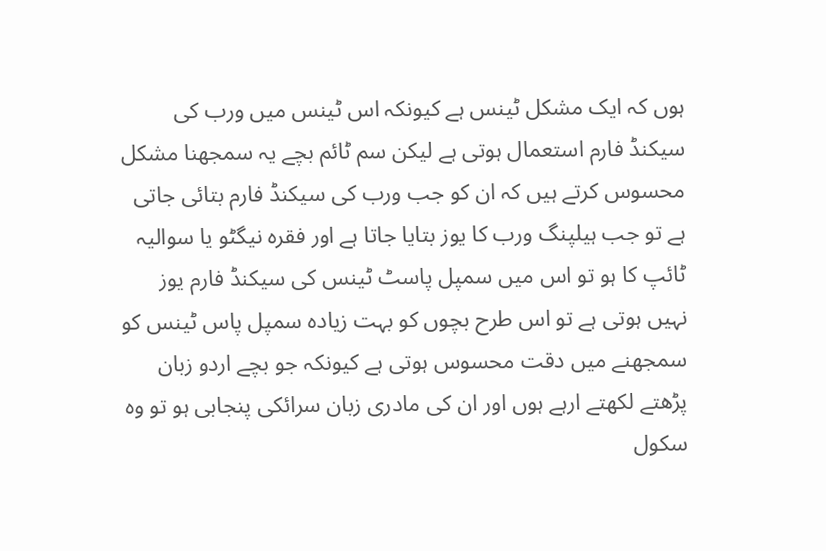ہوں کہ ایک مشکل ٹینس ہے کیونکہ اس ٹینس میں ورب کی سیکنڈ فارم استعمال ہوتی ہے لیکن سم ٹائم بچے یہ سمجھنا مشکل محسوس کرتے ہیں کہ ان کو جب ورب کی سیکنڈ فارم بتائی جاتی ہے تو جب ہیلپنگ ورب کا یوز بتایا جاتا ہے اور فقرہ نیگٹو یا سوالیہ ٹائپ کا ہو تو اس میں سمپل پاسٹ ٹینس کی سیکنڈ فارم یوز نہیں ہوتی ہے تو اس طرح بچوں کو بہت زیادہ سمپل پاس ٹینس کو سمجھنے میں دقت محسوس ہوتی ہے کیونکہ جو بچے اردو زبان پڑھتے لکھتے ارہے ہوں اور ان کی مادری زبان سرائکی پنجابی ہو تو وہ سکول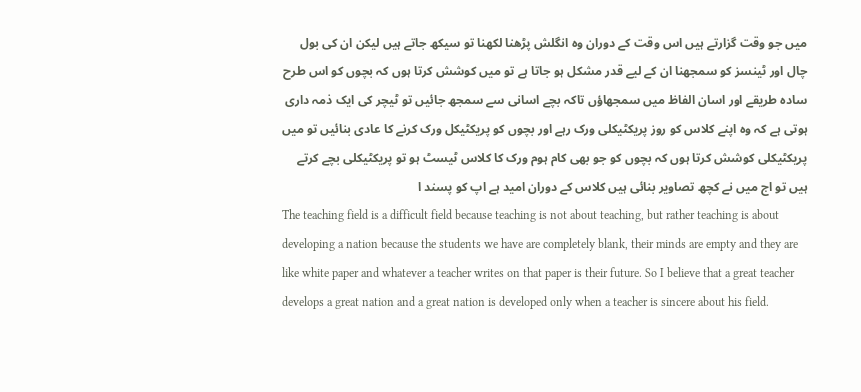میں جو وقت گزارتے ہیں اس وقت کے دوران وہ انگلش پڑھنا لکھنا تو سیکھ جاتے ہیں لیکن ان کی بول چال اور ٹینسز کو سمجھنا ان کے لیے قدر مشکل ہو جاتا ہے تو میں کوشش کرتا ہوں کہ بچوں کو اس طرح سادہ طریقے اور اسان الفاظ میں سمجھاؤں تاکہ بچے اسانی سے سمجھ جائیں تو ٹیچر کی ایک ذمہ داری ہوتی ہے کہ وہ اپنے کلاس کو روز پریکٹیکلی ورک رہے اور بچوں کو پریکٹیکل ورک کرنے کا عادی بنائیں تو میں پریکٹیکلی کوشش کرتا ہوں کہ بچوں کو جو بھی کام ہوم ورک کا کلاس ٹیسٹ ہو تو پریکٹیکلی بچے کرتے ہیں تو اج میں نے کچھ تصاویر بنائی ہیں کلاس کے دوران امید ہے اپ کو پسند ا
The teaching field is a difficult field because teaching is not about teaching, but rather teaching is about developing a nation because the students we have are completely blank, their minds are empty and they are like white paper and whatever a teacher writes on that paper is their future. So I believe that a great teacher develops a great nation and a great nation is developed only when a teacher is sincere about his field.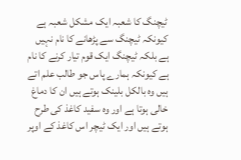ٹیچنگ کا شعبہ ایک مشکل شعبہ ہے کیونکہ ٹیچنگ سے پڑھانے کا نام نہیں ہے بلکہ ٹیچنگ ایک قوم تیار کرنے کا نام ہے کیونکہ ہمارے پاس جو طالب علم اتے ہیں وہ بالکل بلینک ہوتے ہیں ان کا دماغ خالی ہوتا ہے اور وہ سفید کاغذ کی طرح ہوتے ہیں اور ایک ٹیچر اس کاغذ کے اوپر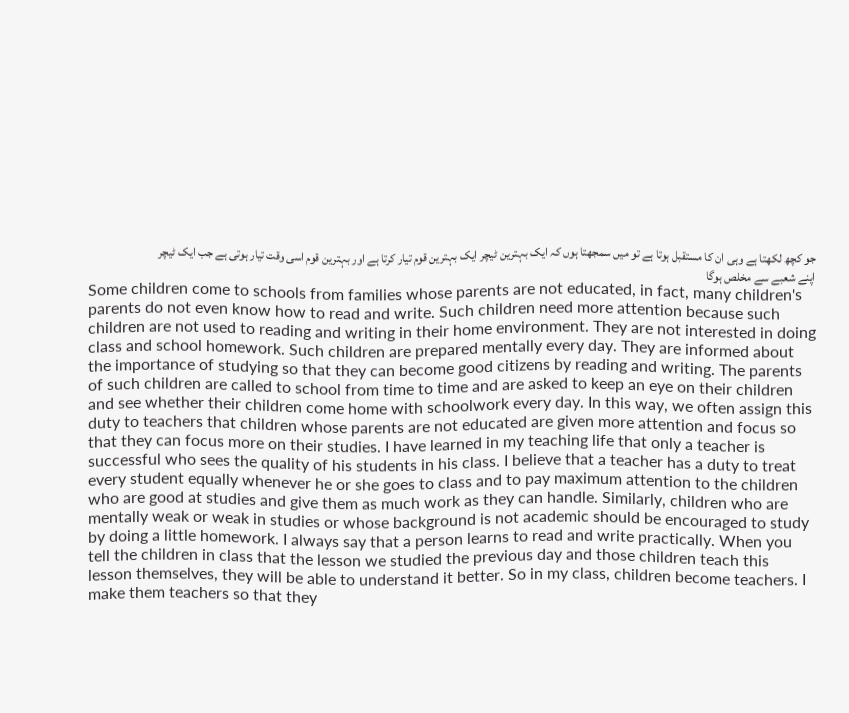جو کچھ لکھتا ہے وہی ان کا مستقبل ہوتا ہے تو میں سمجھتا ہوں کہ ایک بہترین ٹیچر ایک بہترین قوم تیار کرتا ہے اور بہترین قوم اسی وقت تیار ہوتی ہے جب ایک ٹیچر اپنے شعبے سے مخلص ہوگا
Some children come to schools from families whose parents are not educated, in fact, many children's parents do not even know how to read and write. Such children need more attention because such children are not used to reading and writing in their home environment. They are not interested in doing class and school homework. Such children are prepared mentally every day. They are informed about the importance of studying so that they can become good citizens by reading and writing. The parents of such children are called to school from time to time and are asked to keep an eye on their children and see whether their children come home with schoolwork every day. In this way, we often assign this duty to teachers that children whose parents are not educated are given more attention and focus so that they can focus more on their studies. I have learned in my teaching life that only a teacher is successful who sees the quality of his students in his class. I believe that a teacher has a duty to treat every student equally whenever he or she goes to class and to pay maximum attention to the children who are good at studies and give them as much work as they can handle. Similarly, children who are mentally weak or weak in studies or whose background is not academic should be encouraged to study by doing a little homework. I always say that a person learns to read and write practically. When you tell the children in class that the lesson we studied the previous day and those children teach this lesson themselves, they will be able to understand it better. So in my class, children become teachers. I make them teachers so that they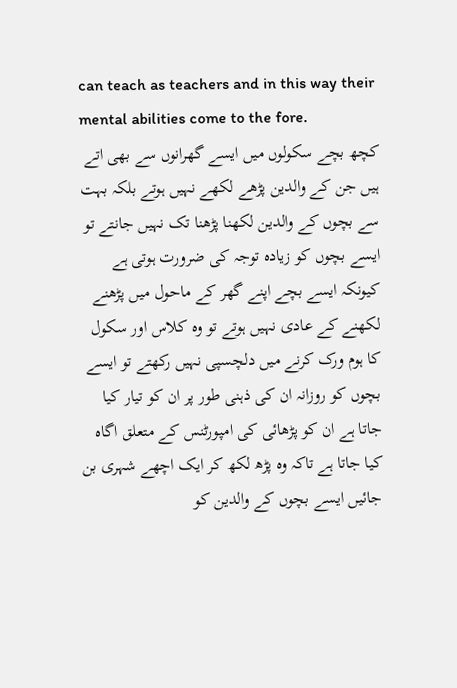can teach as teachers and in this way their mental abilities come to the fore.
کچھ بچے سکولوں میں ایسے گھرانوں سے بھی اتے ہیں جن کے والدین پڑھے لکھے نہیں ہوتے بلکہ بہت سے بچوں کے والدین لکھنا پڑھنا تک نہیں جانتے تو ایسے بچوں کو زیادہ توجہ کی ضرورت ہوتی ہے کیونکہ ایسے بچے اپنے گھر کے ماحول میں پڑھنے لکھنے کے عادی نہیں ہوتے تو وہ کلاس اور سکول کا ہوم ورک کرنے میں دلچسپی نہیں رکھتے تو ایسے بچوں کو روزانہ ان کی ذہنی طور پر ان کو تیار کیا جاتا ہے ان کو پڑھائی کی امپورٹنس کے متعلق اگاہ کیا جاتا ہے تاکہ وہ پڑھ لکھ کر ایک اچھے شہری بن جائیں ایسے بچوں کے والدین کو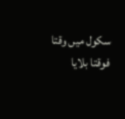سکول میں وقتا فوقتا بلایا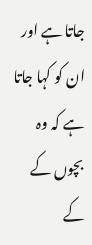جاتا ہے اور ان کو کہا جاتا ہے کہ وہ بچوں کے کے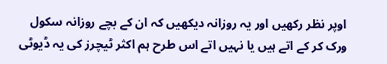اوپر نظر رکھیں اور یہ روزانہ دیکھیں کہ ان کے بچے روزانہ سکول ورک کر کے اتے ہیں یا نہیں اتے اس طرح ہم اکثر ٹیچرز کی یہ ڈیوٹی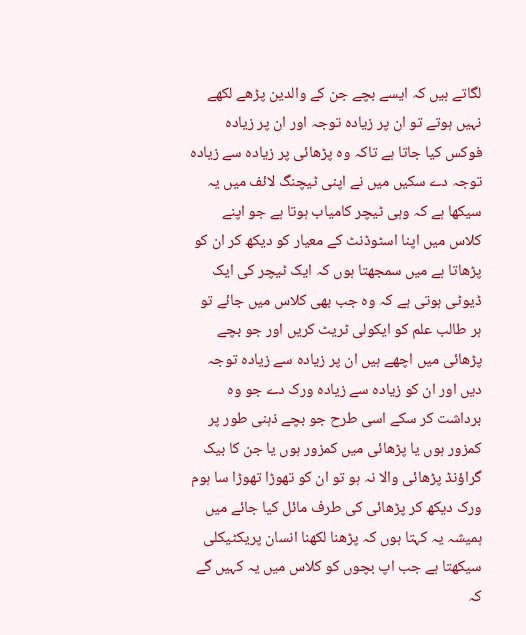لگاتے ہیں کہ ایسے بچے جن کے والدین پڑھے لکھے نہیں ہوتے تو ان پر زیادہ توجہ اور ان پر زیادہ فوکس کیا جاتا ہے تاکہ وہ پڑھائی پر زیادہ سے زیادہ توجہ دے سکیں میں نے اپنی ٹیچنگ لائف میں یہ سیکھا ہے کہ وہی ٹیچر کامیاب ہوتا ہے جو اپنے کلاس میں اپنا اسٹوڈنٹ کے معیار کو دیکھ کر ان کو پڑھاتا ہے میں سمجھتا ہوں کہ ایک ٹیچر کی ایک ڈیوٹی ہوتی ہے کہ وہ جب بھی کلاس میں جائے تو ہر طالب علم کو ایکولی ٹریٹ کریں اور جو بچے پڑھائی میں اچھے ہیں ان پر زیادہ سے زیادہ توجہ دیں اور ان کو زیادہ سے زیادہ ورک دے جو وہ برداشت کر سکے اسی طرح جو بچے ذہنی طور پر کمزور ہوں یا پڑھائی میں کمزور ہوں یا جن کا بیک گراؤنڈ پڑھائی والا نہ ہو تو ان کو تھوڑا تھوڑا سا ہوم ورک دیکھ کر پڑھائی کی طرف مائل کیا جائے میں ہمیشہ یہ کہتا ہوں کہ پڑھنا لکھنا انسان پریکٹیکلی سیکھتا ہے جب اپ بچوں کو کلاس میں یہ کہیں گے کہ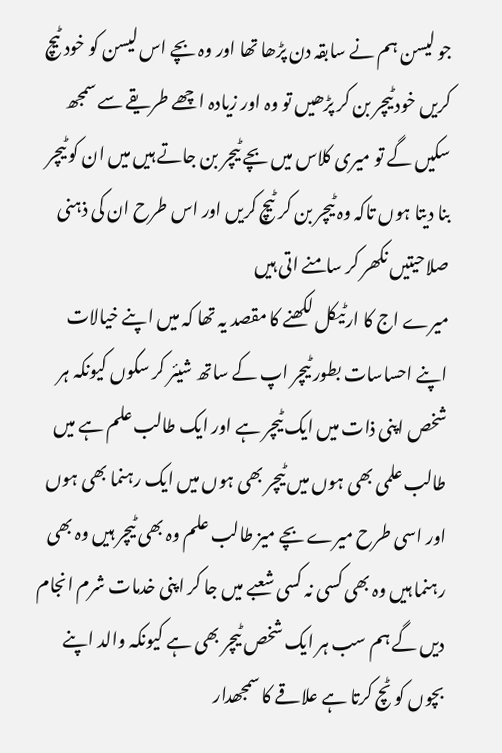جو لیسن ہم نے سابقہ دن پڑھا تھا اور وہ بچے اس لیسن کو خود ٹیچ کریں خود ٹیچر بن کر پڑھیں تو وہ اور زیادہ اچھے طریقے سے سمجھ سکیں گے تو میری کلاس میں بچے ٹیچر بن جاتے ہیں میں ان کو ٹیچر بنا دیتا ہوں تاکہ وہ ٹیچر بن کر ٹیچ کریں اور اس طرح ان کی ذہنی صلاحیتیں نکھر کر سامنے اتی ہیں
میرے اج کا ارٹیکل لکھنے کا مقصد یہ تھا کہ میں اپنے خیالات اپنے احساسات بطور ٹیچر اپ کے ساتھ شیئر کر سکوں کیونکہ ہر شخص اپنی ذات میں ایک ٹیچر ہے اور ایک طالب علم ہے میں طالب علمی بھی ہوں میں ٹیچر بھی ہوں میں ایک رہنما بھی ہوں اور اسی طرح میرے بچے میز طالب علم وہ بھی ٹیچر ہیں وہ بھی رہنما ہیں وہ بھی کسی نہ کسی شعبے میں جا کر اپنی خدمات شرم انجام دیں گے ہم سب ہر ایک شخص ٹیچر بھی ہے کیونکہ والد اپنے بچوں کو ٹچ کرتا ہے علاقے کا سمجھدار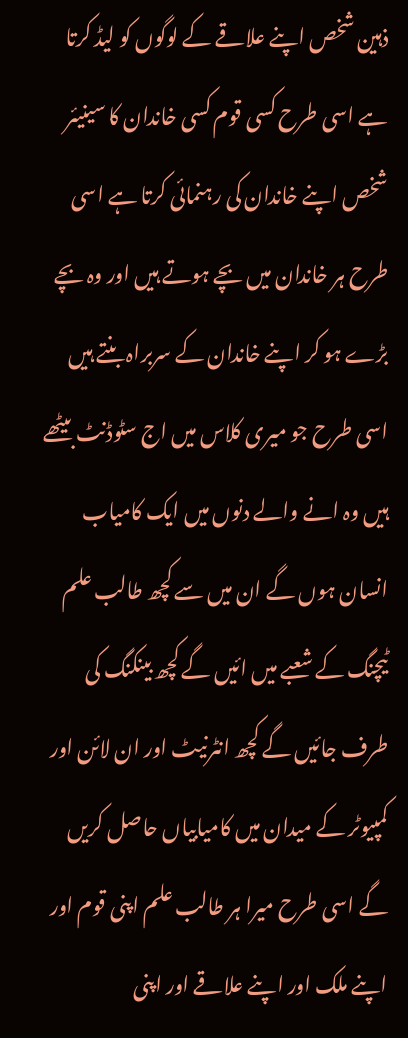ذہین شخص اپنے علاقے کے لوگوں کو لیڈ کرتا ہے اسی طرح کسی قوم کسی خاندان کا سینیئر شخص اپنے خاندان کی رہنمائی کرتا ہے اسی طرح ہر خاندان میں بچے ہوتے ہیں اور وہ بچے بڑے ہو کر اپنے خاندان کے سربراہ بنتے ہیں اسی طرح جو میری کلاس میں اج سٹوڈنٹ بیٹھے ہیں وہ انے والے دنوں میں ایک کامیاب انسان ہوں گے ان میں سے کچھ طالب علم ٹیچنگ کے شعبے میں ائیں گے کچھ بینکنگ کی طرف جائیں گے کچھ انٹرنیٹ اور ان لائن اور کمپیوٹر کے میدان میں کامیابیاں حاصل کریں گے اسی طرح میرا ہر طالب علم اپنی قوم اور اپنے ملک اور اپنے علاقے اور اپنی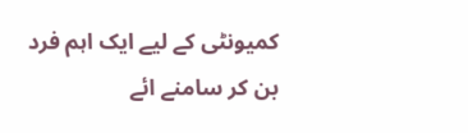کمیونٹی کے لیے ایک اہم فرد بن کر سامنے ائے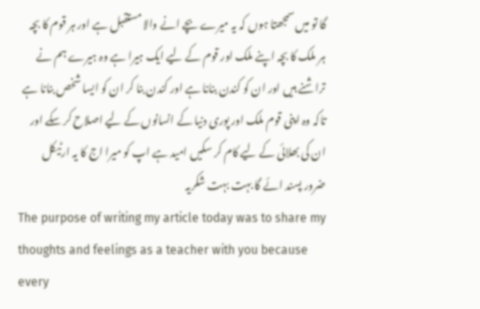گا تو میں سمجھتا ہوں کہ یہ میرے بچے انے والا مستقبل ہے اور ہر قوم کا بچہ ہر ملک کا بچہ اپنے ملک اور قوم کے لیے ایک ہیرا ہے وہ ہیرے ہم نے تراشنے ہیں اور ان کو کندن بنانا ہے اور کندن بنا کر ان کو ایسا شخص بنانا ہے تاکہ وہ اپنی قوم ملک اور پوری دنیا کے انسانوں کے لیے اصلاح کر سکے اور ان کی بھلائی کے لیے کام کر سکیں امید ہے اپ کو میرا اج کا یہ ارٹیکل ضرور پسند ائے گا بہت بہت شکریہ
The purpose of writing my article today was to share my thoughts and feelings as a teacher with you because every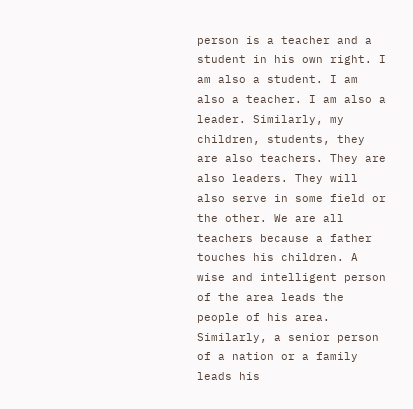person is a teacher and a student in his own right. I am also a student. I am also a teacher. I am also a leader. Similarly, my children, students, they are also teachers. They are also leaders. They will also serve in some field or the other. We are all teachers because a father touches his children. A wise and intelligent person of the area leads the people of his area. Similarly, a senior person of a nation or a family leads his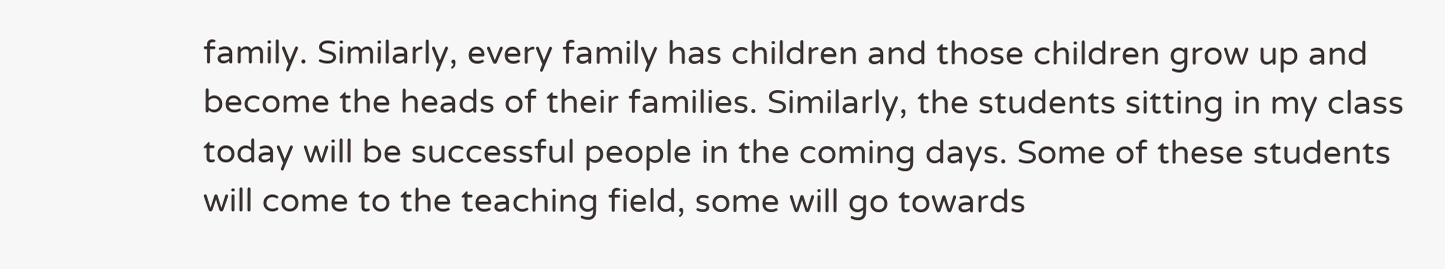family. Similarly, every family has children and those children grow up and become the heads of their families. Similarly, the students sitting in my class today will be successful people in the coming days. Some of these students will come to the teaching field, some will go towards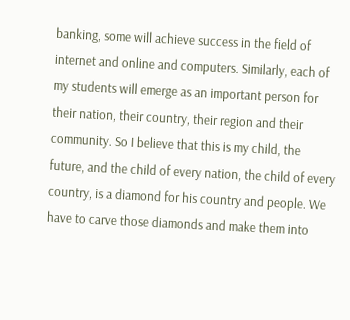banking, some will achieve success in the field of internet and online and computers. Similarly, each of my students will emerge as an important person for their nation, their country, their region and their community. So I believe that this is my child, the future, and the child of every nation, the child of every country, is a diamond for his country and people. We have to carve those diamonds and make them into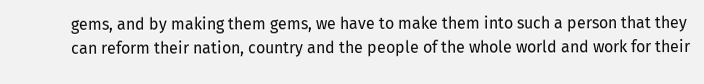gems, and by making them gems, we have to make them into such a person that they can reform their nation, country and the people of the whole world and work for their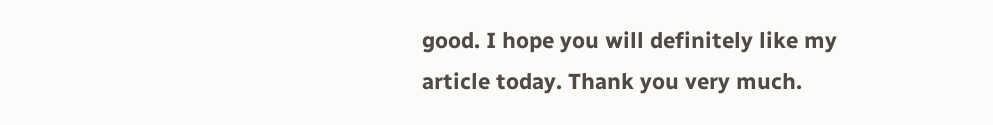good. I hope you will definitely like my article today. Thank you very much.